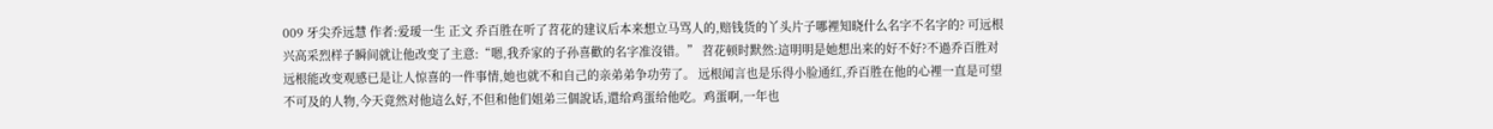009 牙尖乔远慧 作者:爱瑷一生 正文 乔百胜在听了苕花的建议后本来想立马骂人的,赔钱货的丫头片子哪裡知晓什么名字不名字的? 可远根兴高采烈样子瞬间就让他改变了主意:“嗯,我乔家的子孙喜歡的名字准沒错。” 苕花顿时默然:這明明是她想出来的好不好?不過乔百胜对远根能改变观感已是让人惊喜的一件事情,她也就不和自己的亲弟弟争功劳了。 远根闻言也是乐得小脸通红,乔百胜在他的心裡一直是可望不可及的人物,今天竟然对他這么好,不但和他们姐弟三個說话,還给鸡蛋给他吃。鸡蛋啊,一年也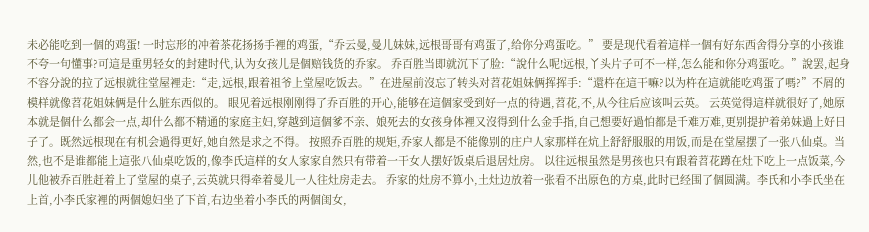未必能吃到一個的鸡蛋! 一时忘形的冲着茶花扬扬手裡的鸡蛋,“乔云曼,曼儿妹妹,远根哥哥有鸡蛋了,给你分鸡蛋吃。” 要是现代看着這样一個有好东西舍得分享的小孩谁不夸一句懂事?可這是重男轻女的封建时代,认为女孩儿是個赔钱货的乔家。 乔百胜当即就沉下了脸:“說什么呢!远根,丫头片子可不一样,怎么能和你分鸡蛋吃。”說罢,起身不容分說的拉了远根就往堂屋裡走:“走,远根,跟着祖爷上堂屋吃饭去。”在进屋前沒忘了转头对苕花姐妹俩挥挥手:“還杵在這干嘛?以为杵在這就能吃鸡蛋了嗎?”不屑的模样就像苕花姐妹俩是什么脏东西似的。 眼见着远根刚刚得了乔百胜的开心,能够在這個家受到好一点的待遇,苕花,不,从今往后应该叫云英。 云英觉得這样就很好了,她原本就是個什么都会一点,却什么都不精通的家庭主妇,穿越到這個爹不亲、娘死去的女孩身体裡又沒得到什么金手指,自己想要好過怕都是千难万难,更别提护着弟妹過上好日子了。既然远根现在有机会過得更好,她自然是求之不得。 按照乔百胜的规矩,乔家人都是不能像别的庄户人家那样在炕上舒舒服服的用饭,而是在堂屋摆了一张八仙桌。当然,也不是谁都能上這张八仙桌吃饭的,像李氏這样的女人家家自然只有带着一干女人摆好饭桌后退居灶房。 以往远根虽然是男孩也只有跟着苕花蹲在灶下吃上一点饭菜,今儿他被乔百胜赶着上了堂屋的桌子,云英就只得牵着曼儿一人往灶房走去。 乔家的灶房不算小,土灶边放着一张看不出原色的方桌,此时已经围了個圆满。李氏和小李氏坐在上首,小李氏家裡的两個媳妇坐了下首,右边坐着小李氏的两個闺女,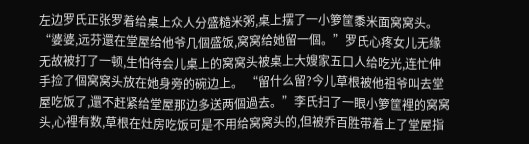左边罗氏正张罗着给桌上众人分盛糙米粥,桌上摆了一小箩筐黍米面窝窝头。 “婆婆,远芬還在堂屋给他爷几個盛饭,窝窝给她留一個。”罗氏心疼女儿无缘无故被打了一顿,生怕待会儿桌上的窝窝头被桌上大嫂家五口人给吃光,连忙伸手捡了個窝窝头放在她身旁的碗边上。 “留什么留?今儿草根被他祖爷叫去堂屋吃饭了,還不赶紧给堂屋那边多送两個過去。”李氏扫了一眼小箩筐裡的窝窝头,心裡有数,草根在灶房吃饭可是不用给窝窝头的,但被乔百胜带着上了堂屋指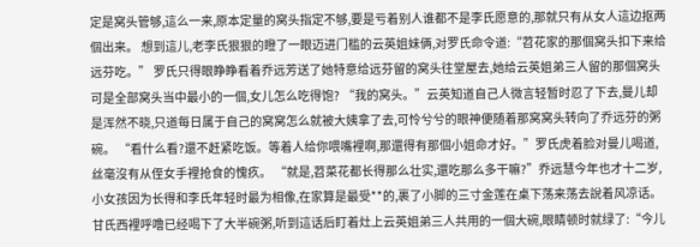定是窝头管够,這么一来,原本定量的窝头指定不够,要是亏着别人谁都不是李氏愿意的,那就只有从女人這边抠两個出来。 想到這儿,老李氏狠狠的瞪了一眼迈进门槛的云英姐妹俩,对罗氏命令道:“苕花家的那個窝头扣下来给远芬吃。” 罗氏只得眼睁睁看着乔远芳送了她特意给远芬留的窝头往堂屋去,她给云英姐弟三人留的那個窝头可是全部窝头当中最小的一個,女儿怎么吃得饱? “我的窝头。”云英知道自己人微言轻暂时忍了下去,曼儿却是浑然不晓,只道每日属于自己的窝窝怎么就被大姨拿了去,可怜兮兮的眼神便随着那窝窝头转向了乔远芬的粥碗。 “看什么看?還不赶紧吃饭。等着人给你喂嘴裡啊,那還得有那個小姐命才好。”罗氏虎着脸对曼儿喝道,丝毫沒有从侄女手裡抢食的愧疚。 “就是,苕菜花都长得那么壮实,還吃那么多干嘛?”乔远慧今年也才十二岁,小女孩因为长得和李氏年轻时最为相像,在家算是最受**的,裹了小脚的三寸金莲在桌下荡来荡去說着风凉话。 甘氏西裡呼噜已经喝下了大半碗粥,听到這话后盯着灶上云英姐弟三人共用的一個大碗,眼睛顿时就绿了:“今儿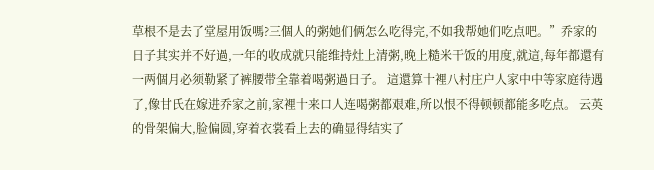草根不是去了堂屋用饭嗎?三個人的粥她们俩怎么吃得完,不如我帮她们吃点吧。”乔家的日子其实并不好過,一年的收成就只能维持灶上清粥,晚上糙米干饭的用度,就這,每年都還有一两個月必须勒紧了裤腰带全靠着喝粥過日子。 這還算十裡八村庄户人家中中等家庭待遇了,像甘氏在嫁进乔家之前,家裡十来口人连喝粥都艰难,所以恨不得顿顿都能多吃点。 云英的骨架偏大,脸偏圆,穿着衣裳看上去的确显得结实了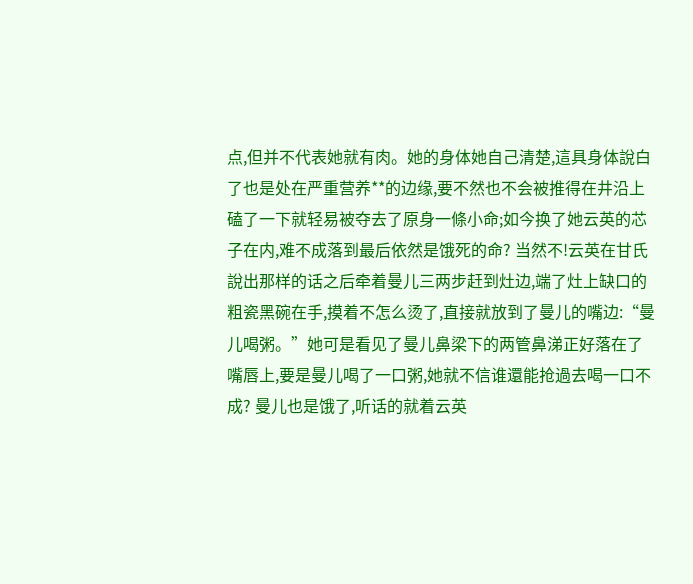点,但并不代表她就有肉。她的身体她自己清楚,這具身体說白了也是处在严重营养**的边缘,要不然也不会被推得在井沿上磕了一下就轻易被夺去了原身一條小命;如今换了她云英的芯子在内,难不成落到最后依然是饿死的命? 当然不!云英在甘氏說出那样的话之后牵着曼儿三两步赶到灶边,端了灶上缺口的粗瓷黑碗在手,摸着不怎么烫了,直接就放到了曼儿的嘴边:“曼儿喝粥。”她可是看见了曼儿鼻梁下的两管鼻涕正好落在了嘴唇上,要是曼儿喝了一口粥,她就不信谁還能抢過去喝一口不成? 曼儿也是饿了,听话的就着云英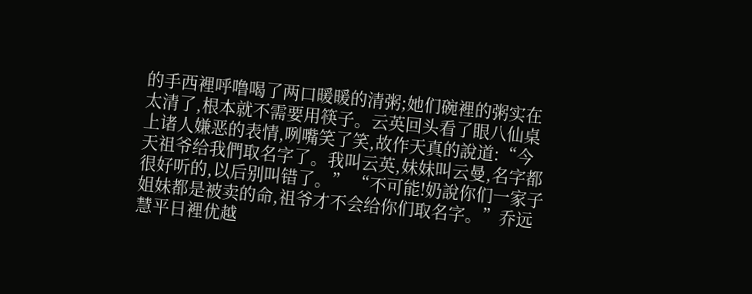的手西裡呼噜喝了两口暖暖的清粥;她们碗裡的粥实在太清了,根本就不需要用筷子。云英回头看了眼八仙桌上诸人嫌恶的表情,咧嘴笑了笑,故作天真的說道:“今天祖爷给我們取名字了。我叫云英,妹妹叫云曼,名字都很好听的,以后别叫错了。” “不可能!奶說你们一家子姐妹都是被卖的命,祖爷才不会给你们取名字。”乔远慧平日裡优越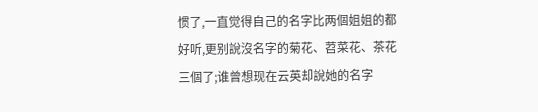惯了,一直觉得自己的名字比两個姐姐的都好听,更别說沒名字的菊花、苕菜花、茶花三個了;谁曾想现在云英却說她的名字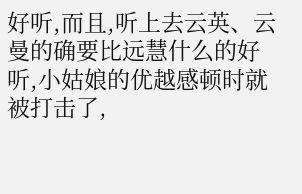好听,而且,听上去云英、云曼的确要比远慧什么的好听,小姑娘的优越感顿时就被打击了,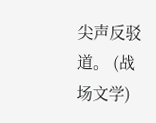尖声反驳道。 (战场文学)